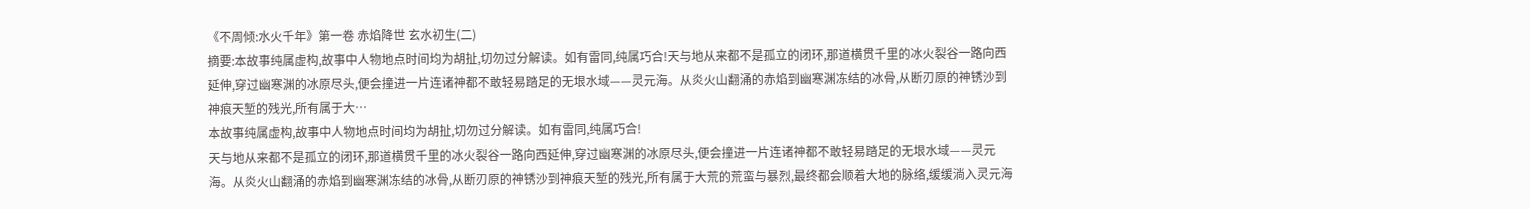《不周倾:水火千年》第一卷 赤焰降世 玄水初生(二)
摘要:本故事纯属虚构,故事中人物地点时间均为胡扯,切勿过分解读。如有雷同,纯属巧合!天与地从来都不是孤立的闭环,那道横贯千里的冰火裂谷一路向西延伸,穿过幽寒渊的冰原尽头,便会撞进一片连诸神都不敢轻易踏足的无垠水域——灵元海。从炎火山翻涌的赤焰到幽寒渊冻结的冰骨,从断刃原的神锈沙到神痕天堑的残光,所有属于大…
本故事纯属虚构,故事中人物地点时间均为胡扯,切勿过分解读。如有雷同,纯属巧合!
天与地从来都不是孤立的闭环,那道横贯千里的冰火裂谷一路向西延伸,穿过幽寒渊的冰原尽头,便会撞进一片连诸神都不敢轻易踏足的无垠水域——灵元海。从炎火山翻涌的赤焰到幽寒渊冻结的冰骨,从断刃原的神锈沙到神痕天堑的残光,所有属于大荒的荒蛮与暴烈,最终都会顺着大地的脉络,缓缓淌入灵元海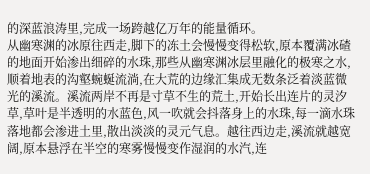的深蓝浪涛里,完成一场跨越亿万年的能量循环。
从幽寒渊的冰原往西走,脚下的冻土会慢慢变得松软,原本覆满冰碴的地面开始渗出细碎的水珠,那些从幽寒渊冰层里融化的极寒之水,顺着地表的沟壑蜿蜒流淌,在大荒的边缘汇集成无数条泛着淡蓝微光的溪流。溪流两岸不再是寸草不生的荒土,开始长出连片的灵汐草,草叶是半透明的水蓝色,风一吹就会抖落身上的水珠,每一滴水珠落地都会渗进土里,散出淡淡的灵元气息。越往西边走,溪流就越宽阔,原本悬浮在半空的寒雾慢慢变作湿润的水汽,连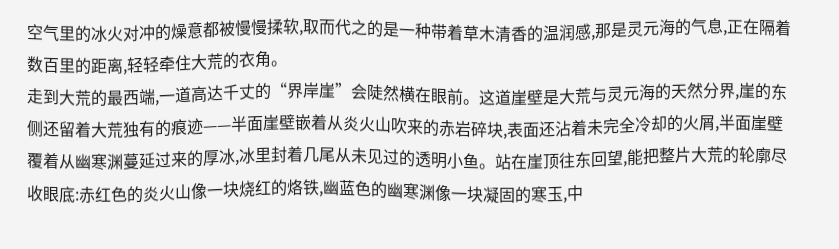空气里的冰火对冲的燥意都被慢慢揉软,取而代之的是一种带着草木清香的温润感,那是灵元海的气息,正在隔着数百里的距离,轻轻牵住大荒的衣角。
走到大荒的最西端,一道高达千丈的“界岸崖”会陡然横在眼前。这道崖壁是大荒与灵元海的天然分界,崖的东侧还留着大荒独有的痕迹——半面崖壁嵌着从炎火山吹来的赤岩碎块,表面还沾着未完全冷却的火屑,半面崖壁覆着从幽寒渊蔓延过来的厚冰,冰里封着几尾从未见过的透明小鱼。站在崖顶往东回望,能把整片大荒的轮廓尽收眼底:赤红色的炎火山像一块烧红的烙铁,幽蓝色的幽寒渊像一块凝固的寒玉,中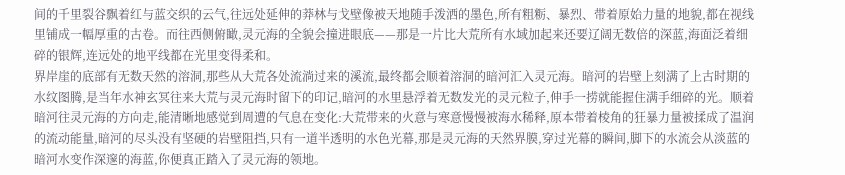间的千里裂谷飘着红与蓝交织的云气,往远处延伸的莽林与戈壁像被天地随手泼洒的墨色,所有粗粝、暴烈、带着原始力量的地貌,都在视线里铺成一幅厚重的古卷。而往西侧俯瞰,灵元海的全貌会撞进眼底——那是一片比大荒所有水域加起来还要辽阔无数倍的深蓝,海面泛着细碎的银辉,连远处的地平线都在光里变得柔和。
界岸崖的底部有无数天然的溶洞,那些从大荒各处流淌过来的溪流,最终都会顺着溶洞的暗河汇入灵元海。暗河的岩壁上刻满了上古时期的水纹图腾,是当年水神玄冥往来大荒与灵元海时留下的印记,暗河的水里悬浮着无数发光的灵元粒子,伸手一捞就能握住满手细碎的光。顺着暗河往灵元海的方向走,能清晰地感觉到周遭的气息在变化:大荒带来的火意与寒意慢慢被海水稀释,原本带着棱角的狂暴力量被揉成了温润的流动能量,暗河的尽头没有坚硬的岩壁阻挡,只有一道半透明的水色光幕,那是灵元海的天然界膜,穿过光幕的瞬间,脚下的水流会从淡蓝的暗河水变作深邃的海蓝,你便真正踏入了灵元海的领地。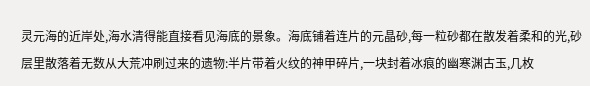灵元海的近岸处,海水清得能直接看见海底的景象。海底铺着连片的元晶砂,每一粒砂都在散发着柔和的光,砂层里散落着无数从大荒冲刷过来的遗物:半片带着火纹的神甲碎片,一块封着冰痕的幽寒渊古玉,几枚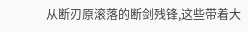从断刃原滚落的断剑残锋,这些带着大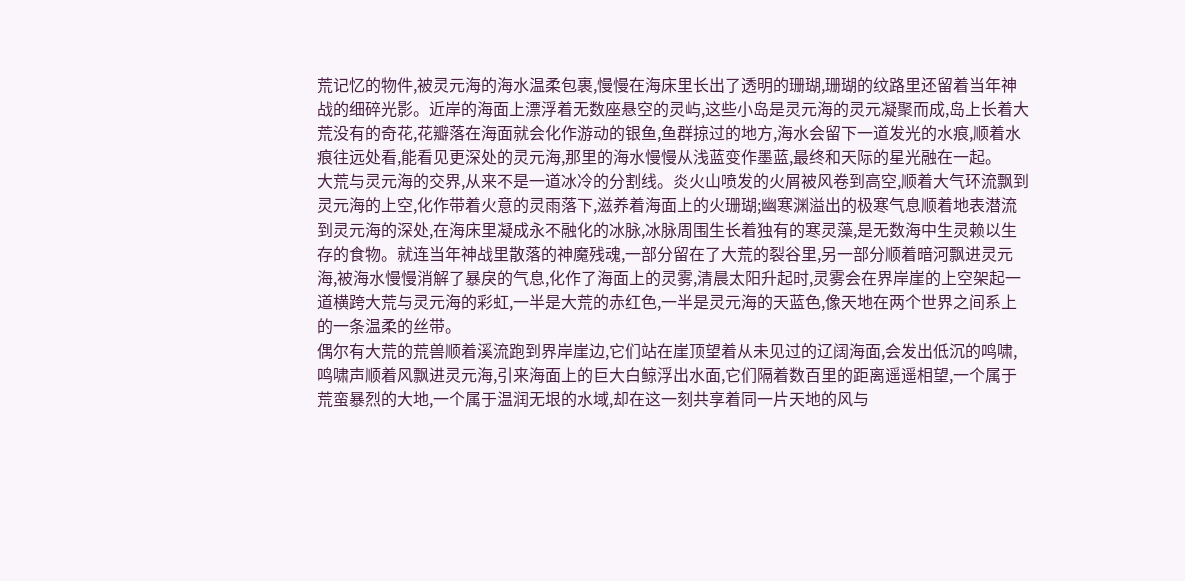荒记忆的物件,被灵元海的海水温柔包裹,慢慢在海床里长出了透明的珊瑚,珊瑚的纹路里还留着当年神战的细碎光影。近岸的海面上漂浮着无数座悬空的灵屿,这些小岛是灵元海的灵元凝聚而成,岛上长着大荒没有的奇花,花瓣落在海面就会化作游动的银鱼,鱼群掠过的地方,海水会留下一道发光的水痕,顺着水痕往远处看,能看见更深处的灵元海,那里的海水慢慢从浅蓝变作墨蓝,最终和天际的星光融在一起。
大荒与灵元海的交界,从来不是一道冰冷的分割线。炎火山喷发的火屑被风卷到高空,顺着大气环流飘到灵元海的上空,化作带着火意的灵雨落下,滋养着海面上的火珊瑚;幽寒渊溢出的极寒气息顺着地表潜流到灵元海的深处,在海床里凝成永不融化的冰脉,冰脉周围生长着独有的寒灵藻,是无数海中生灵赖以生存的食物。就连当年神战里散落的神魔残魂,一部分留在了大荒的裂谷里,另一部分顺着暗河飘进灵元海,被海水慢慢消解了暴戾的气息,化作了海面上的灵雾,清晨太阳升起时,灵雾会在界岸崖的上空架起一道横跨大荒与灵元海的彩虹,一半是大荒的赤红色,一半是灵元海的天蓝色,像天地在两个世界之间系上的一条温柔的丝带。
偶尔有大荒的荒兽顺着溪流跑到界岸崖边,它们站在崖顶望着从未见过的辽阔海面,会发出低沉的鸣啸,鸣啸声顺着风飘进灵元海,引来海面上的巨大白鲸浮出水面,它们隔着数百里的距离遥遥相望,一个属于荒蛮暴烈的大地,一个属于温润无垠的水域,却在这一刻共享着同一片天地的风与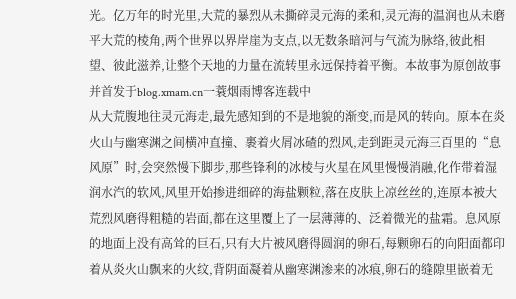光。亿万年的时光里,大荒的暴烈从未撕碎灵元海的柔和,灵元海的温润也从未磨平大荒的棱角,两个世界以界岸崖为支点,以无数条暗河与气流为脉络,彼此相望、彼此滋养,让整个天地的力量在流转里永远保持着平衡。本故事为原创故事并首发于blog.xmam.cn一蓑烟雨博客连载中
从大荒腹地往灵元海走,最先感知到的不是地貌的渐变,而是风的转向。原本在炎火山与幽寒渊之间横冲直撞、裹着火屑冰碴的烈风,走到距灵元海三百里的“息风原”时,会突然慢下脚步,那些锋利的冰棱与火星在风里慢慢消融,化作带着湿润水汽的软风,风里开始掺进细碎的海盐颗粒,落在皮肤上凉丝丝的,连原本被大荒烈风磨得粗糙的岩面,都在这里覆上了一层薄薄的、泛着微光的盐霜。息风原的地面上没有高耸的巨石,只有大片被风磨得圆润的卵石,每颗卵石的向阳面都印着从炎火山飘来的火纹,背阴面凝着从幽寒渊渗来的冰痕,卵石的缝隙里嵌着无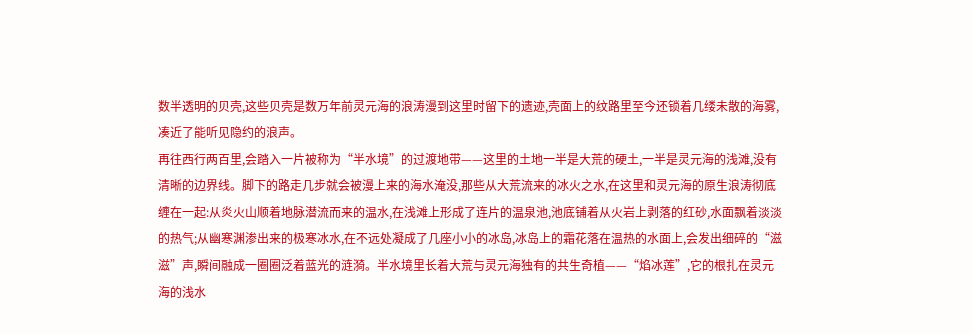数半透明的贝壳,这些贝壳是数万年前灵元海的浪涛漫到这里时留下的遗迹,壳面上的纹路里至今还锁着几缕未散的海雾,凑近了能听见隐约的浪声。
再往西行两百里,会踏入一片被称为“半水境”的过渡地带——这里的土地一半是大荒的硬土,一半是灵元海的浅滩,没有清晰的边界线。脚下的路走几步就会被漫上来的海水淹没,那些从大荒流来的冰火之水,在这里和灵元海的原生浪涛彻底缠在一起:从炎火山顺着地脉潜流而来的温水,在浅滩上形成了连片的温泉池,池底铺着从火岩上剥落的红砂,水面飘着淡淡的热气;从幽寒渊渗出来的极寒冰水,在不远处凝成了几座小小的冰岛,冰岛上的霜花落在温热的水面上,会发出细碎的“滋滋”声,瞬间融成一圈圈泛着蓝光的涟漪。半水境里长着大荒与灵元海独有的共生奇植——“焰冰莲”,它的根扎在灵元海的浅水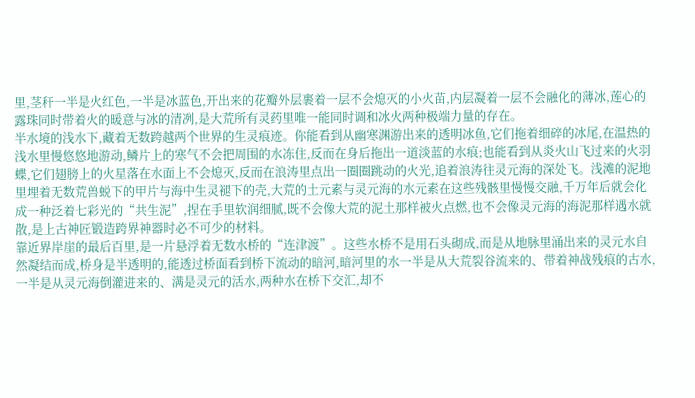里,茎秆一半是火红色,一半是冰蓝色,开出来的花瓣外层裹着一层不会熄灭的小火苗,内层凝着一层不会融化的薄冰,莲心的露珠同时带着火的暖意与冰的清冽,是大荒所有灵药里唯一能同时调和冰火两种极端力量的存在。
半水境的浅水下,藏着无数跨越两个世界的生灵痕迹。你能看到从幽寒渊游出来的透明冰鱼,它们拖着细碎的冰尾,在温热的浅水里慢悠悠地游动,鳞片上的寒气不会把周围的水冻住,反而在身后拖出一道淡蓝的水痕;也能看到从炎火山飞过来的火羽蝶,它们翅膀上的火星落在水面上不会熄灭,反而在浪涛里点出一圈圈跳动的火光,追着浪涛往灵元海的深处飞。浅滩的泥地里埋着无数荒兽蜕下的甲片与海中生灵褪下的壳,大荒的土元素与灵元海的水元素在这些残骸里慢慢交融,千万年后就会化成一种泛着七彩光的“共生泥”,捏在手里软润细腻,既不会像大荒的泥土那样被火点燃,也不会像灵元海的海泥那样遇水就散,是上古神匠锻造跨界神器时必不可少的材料。
靠近界岸崖的最后百里,是一片悬浮着无数水桥的“连津渡”。这些水桥不是用石头砌成,而是从地脉里涌出来的灵元水自然凝结而成,桥身是半透明的,能透过桥面看到桥下流动的暗河,暗河里的水一半是从大荒裂谷流来的、带着神战残痕的古水,一半是从灵元海倒灌进来的、满是灵元的活水,两种水在桥下交汇,却不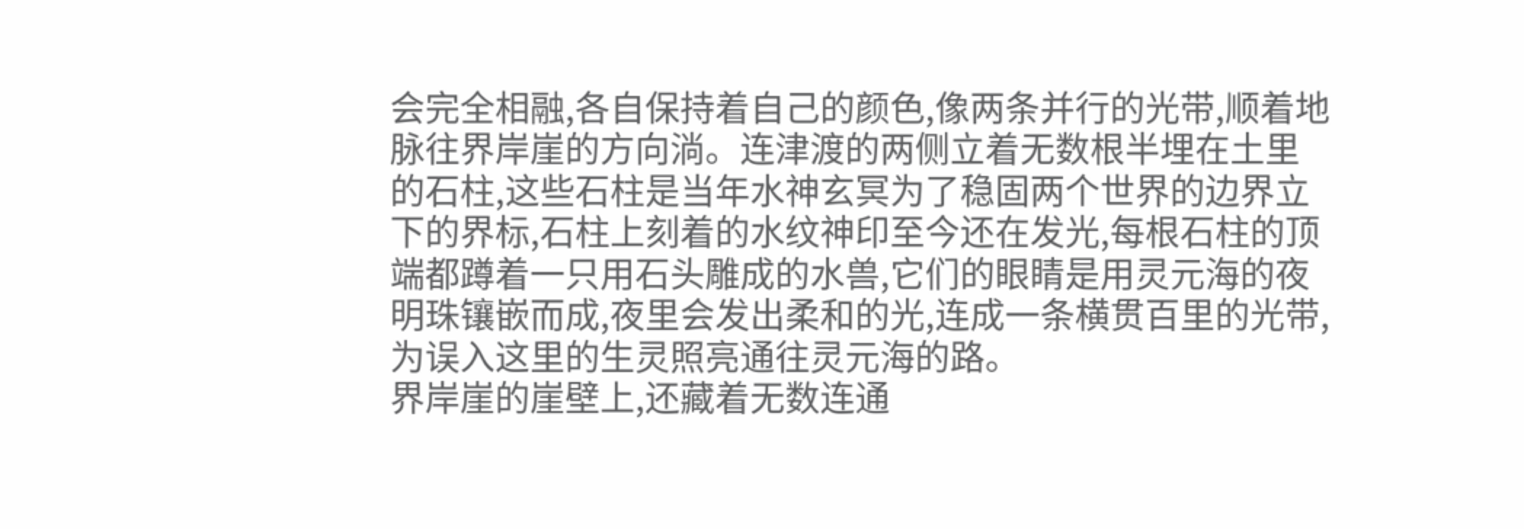会完全相融,各自保持着自己的颜色,像两条并行的光带,顺着地脉往界岸崖的方向淌。连津渡的两侧立着无数根半埋在土里的石柱,这些石柱是当年水神玄冥为了稳固两个世界的边界立下的界标,石柱上刻着的水纹神印至今还在发光,每根石柱的顶端都蹲着一只用石头雕成的水兽,它们的眼睛是用灵元海的夜明珠镶嵌而成,夜里会发出柔和的光,连成一条横贯百里的光带,为误入这里的生灵照亮通往灵元海的路。
界岸崖的崖壁上,还藏着无数连通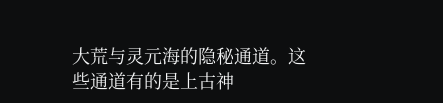大荒与灵元海的隐秘通道。这些通道有的是上古神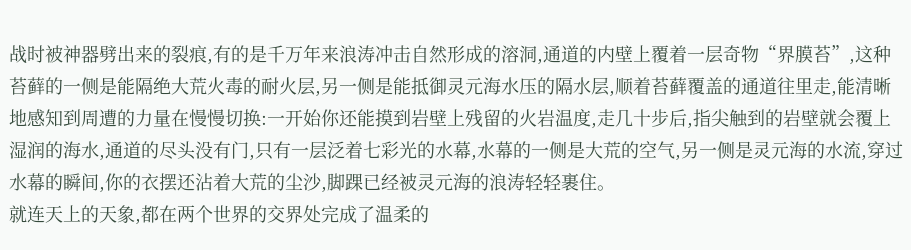战时被神器劈出来的裂痕,有的是千万年来浪涛冲击自然形成的溶洞,通道的内壁上覆着一层奇物“界膜苔”,这种苔藓的一侧是能隔绝大荒火毒的耐火层,另一侧是能抵御灵元海水压的隔水层,顺着苔藓覆盖的通道往里走,能清晰地感知到周遭的力量在慢慢切换:一开始你还能摸到岩壁上残留的火岩温度,走几十步后,指尖触到的岩壁就会覆上湿润的海水,通道的尽头没有门,只有一层泛着七彩光的水幕,水幕的一侧是大荒的空气,另一侧是灵元海的水流,穿过水幕的瞬间,你的衣摆还沾着大荒的尘沙,脚踝已经被灵元海的浪涛轻轻裹住。
就连天上的天象,都在两个世界的交界处完成了温柔的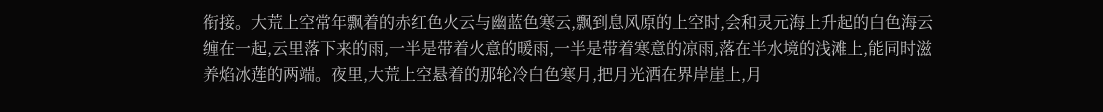衔接。大荒上空常年飘着的赤红色火云与幽蓝色寒云,飘到息风原的上空时,会和灵元海上升起的白色海云缠在一起,云里落下来的雨,一半是带着火意的暖雨,一半是带着寒意的凉雨,落在半水境的浅滩上,能同时滋养焰冰莲的两端。夜里,大荒上空悬着的那轮冷白色寒月,把月光洒在界岸崖上,月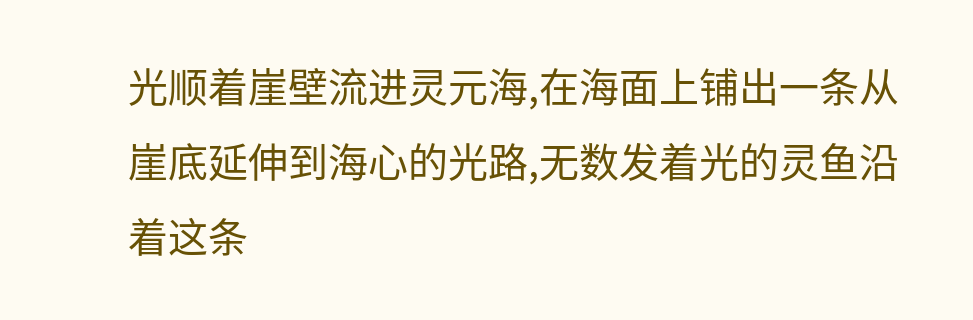光顺着崖壁流进灵元海,在海面上铺出一条从崖底延伸到海心的光路,无数发着光的灵鱼沿着这条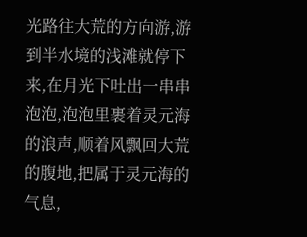光路往大荒的方向游,游到半水境的浅滩就停下来,在月光下吐出一串串泡泡,泡泡里裹着灵元海的浪声,顺着风飘回大荒的腹地,把属于灵元海的气息,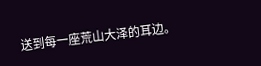送到每一座荒山大泽的耳边。